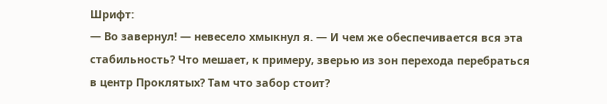Шрифт:
— Во завернул! — невесело хмыкнул я. — И чем же обеспечивается вся эта стабильность? Что мешает, к примеру, зверью из зон перехода перебраться в центр Проклятых? Там что забор стоит?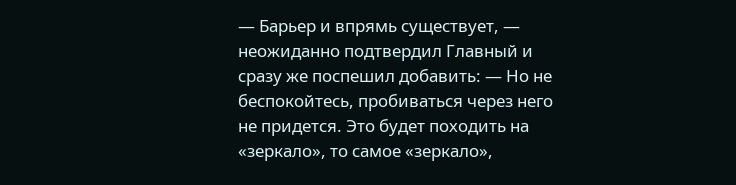— Барьер и впрямь существует, — неожиданно подтвердил Главный и сразу же поспешил добавить: — Но не беспокойтесь, пробиваться через него не придется. Это будет походить на «зеркало», то самое «зеркало»,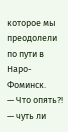которое мы преодолели по пути в Наро-Фоминск.
— Что опять?! — чуть ли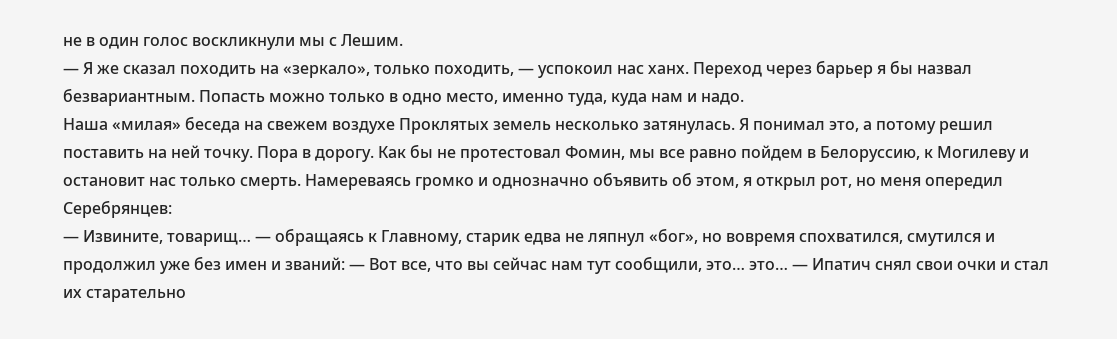не в один голос воскликнули мы с Лешим.
— Я же сказал походить на «зеркало», только походить, — успокоил нас ханх. Переход через барьер я бы назвал безвариантным. Попасть можно только в одно место, именно туда, куда нам и надо.
Наша «милая» беседа на свежем воздухе Проклятых земель несколько затянулась. Я понимал это, а потому решил поставить на ней точку. Пора в дорогу. Как бы не протестовал Фомин, мы все равно пойдем в Белоруссию, к Могилеву и остановит нас только смерть. Намереваясь громко и однозначно объявить об этом, я открыл рот, но меня опередил Серебрянцев:
— Извините, товарищ… — обращаясь к Главному, старик едва не ляпнул «бог», но вовремя спохватился, смутился и продолжил уже без имен и званий: — Вот все, что вы сейчас нам тут сообщили, это… это… — Ипатич снял свои очки и стал их старательно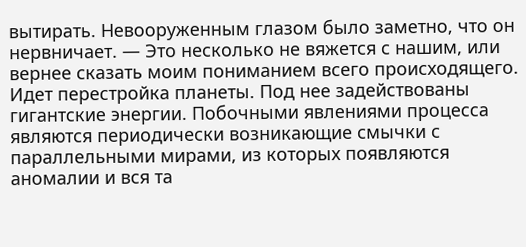вытирать. Невооруженным глазом было заметно, что он нервничает. — Это несколько не вяжется с нашим, или вернее сказать моим пониманием всего происходящего. Идет перестройка планеты. Под нее задействованы гигантские энергии. Побочными явлениями процесса являются периодически возникающие смычки с параллельными мирами, из которых появляются аномалии и вся та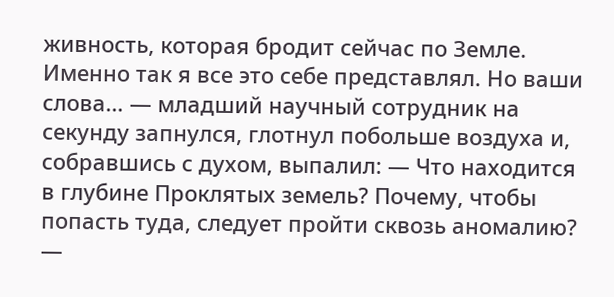живность, которая бродит сейчас по Земле. Именно так я все это себе представлял. Но ваши слова… — младший научный сотрудник на секунду запнулся, глотнул побольше воздуха и, собравшись с духом, выпалил: — Что находится в глубине Проклятых земель? Почему, чтобы попасть туда, следует пройти сквозь аномалию?
—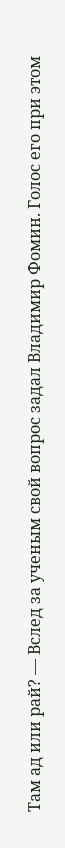Там ад или рай? — Вслед за ученым свой вопрос задал Владимир Фомин. Голос его при этом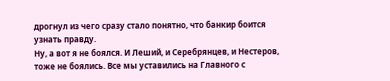дрогнул из чего сразу стало понятно, что банкир боится узнать правду.
Ну, а вот я не боялся. И Леший, и Серебрянцев, и Нестеров, тоже не боялись. Все мы уставились на Главного с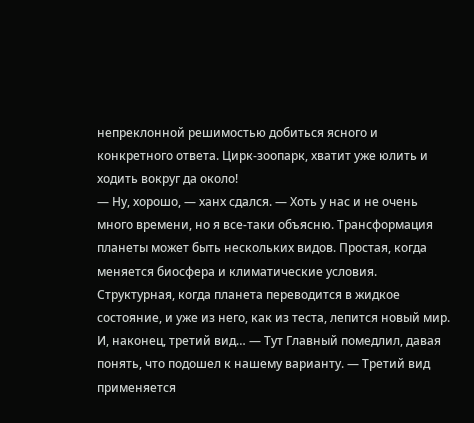непреклонной решимостью добиться ясного и конкретного ответа. Цирк-зоопарк, хватит уже юлить и ходить вокруг да около!
— Ну, хорошо, — ханх сдался. — Хоть у нас и не очень много времени, но я все-таки объясню. Трансформация планеты может быть нескольких видов. Простая, когда меняется биосфера и климатические условия. Структурная, когда планета переводится в жидкое состояние, и уже из него, как из теста, лепится новый мир. И, наконец, третий вид… — Тут Главный помедлил, давая понять, что подошел к нашему варианту. — Третий вид применяется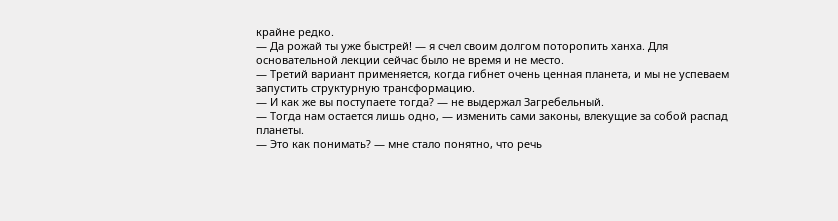крайне редко.
— Да рожай ты уже быстрей! — я счел своим долгом поторопить ханха. Для основательной лекции сейчас было не время и не место.
— Третий вариант применяется, когда гибнет очень ценная планета, и мы не успеваем запустить структурную трансформацию.
— И как же вы поступаете тогда? — не выдержал Загребельный.
— Тогда нам остается лишь одно, — изменить сами законы, влекущие за собой распад планеты.
— Это как понимать? — мне стало понятно, что речь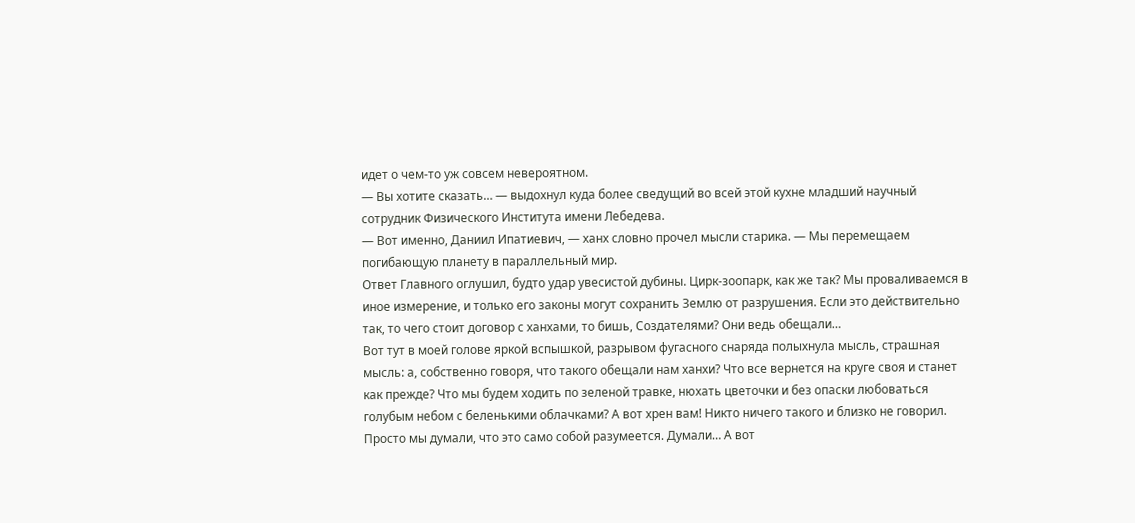идет о чем-то уж совсем невероятном.
— Вы хотите сказать… — выдохнул куда более сведущий во всей этой кухне младший научный сотрудник Физического Института имени Лебедева.
— Вот именно, Даниил Ипатиевич, — ханх словно прочел мысли старика. — Мы перемещаем погибающую планету в параллельный мир.
Ответ Главного оглушил, будто удар увесистой дубины. Цирк-зоопарк, как же так? Мы проваливаемся в иное измерение, и только его законы могут сохранить Землю от разрушения. Если это действительно так, то чего стоит договор с ханхами, то бишь, Создателями? Они ведь обещали…
Вот тут в моей голове яркой вспышкой, разрывом фугасного снаряда полыхнула мысль, страшная мысль: а, собственно говоря, что такого обещали нам ханхи? Что все вернется на круге своя и станет как прежде? Что мы будем ходить по зеленой травке, нюхать цветочки и без опаски любоваться голубым небом с беленькими облачками? А вот хрен вам! Никто ничего такого и близко не говорил. Просто мы думали, что это само собой разумеется. Думали… А вот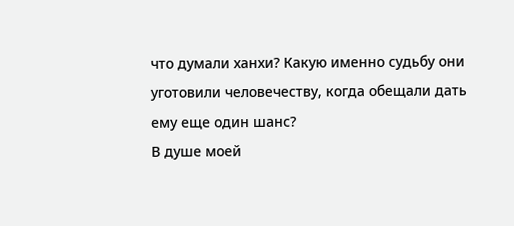что думали ханхи? Какую именно судьбу они уготовили человечеству, когда обещали дать ему еще один шанс?
В душе моей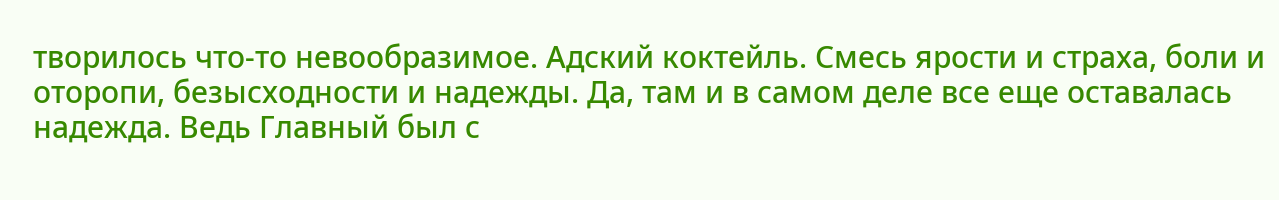творилось что-то невообразимое. Адский коктейль. Смесь ярости и страха, боли и оторопи, безысходности и надежды. Да, там и в самом деле все еще оставалась надежда. Ведь Главный был с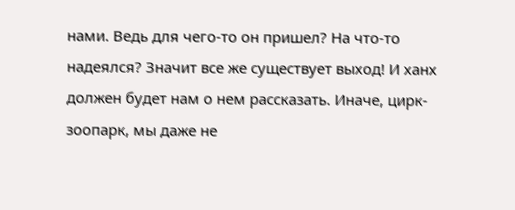нами. Ведь для чего-то он пришел? На что-то надеялся? Значит все же существует выход! И ханх должен будет нам о нем рассказать. Иначе, цирк-зоопарк, мы даже не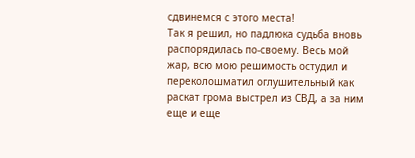сдвинемся с этого места!
Так я решил, но падлюка судьба вновь распорядилась по-своему. Весь мой жар, всю мою решимость остудил и переколошматил оглушительный как раскат грома выстрел из СВД, а за ним еще и еще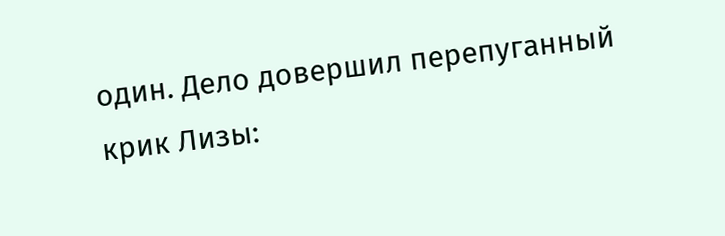один. Дело довершил перепуганный крик Лизы: